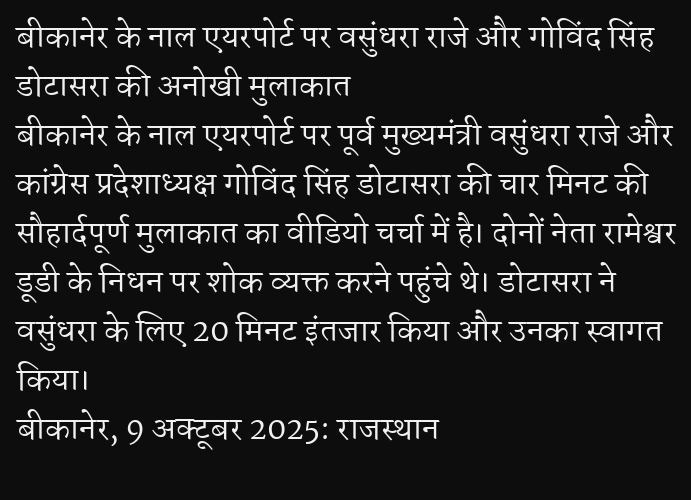बीकानेर के नाल एयरपोर्ट पर वसुंधरा राजे और गोविंद सिंह डोटासरा की अनोखी मुलाकात
बीकानेर के नाल एयरपोर्ट पर पूर्व मुख्यमंत्री वसुंधरा राजे और कांग्रेस प्रदेशाध्यक्ष गोविंद सिंह डोटासरा की चार मिनट की सौहार्दपूर्ण मुलाकात का वीडियो चर्चा में है। दोनों नेता रामेश्वर डूडी के निधन पर शोक व्यक्त करने पहुंचे थे। डोटासरा ने वसुंधरा के लिए 20 मिनट इंतजार किया और उनका स्वागत किया।
बीकानेर, 9 अक्टूबर 2025: राजस्थान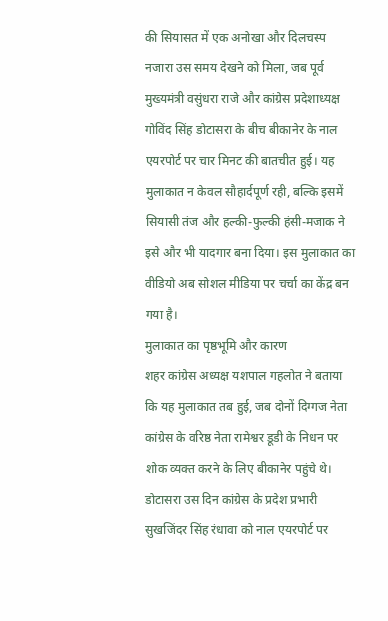की सियासत में एक अनोखा और दिलचस्प नजारा उस समय देखने को मिला, जब पूर्व मुख्यमंत्री वसुंधरा राजे और कांग्रेस प्रदेशाध्यक्ष गोविंद सिंह डोटासरा के बीच बीकानेर के नाल एयरपोर्ट पर चार मिनट की बातचीत हुई। यह मुलाकात न केवल सौहार्दपूर्ण रही, बल्कि इसमें सियासी तंज और हल्की-फुल्की हंसी-मजाक ने इसे और भी यादगार बना दिया। इस मुलाकात का वीडियो अब सोशल मीडिया पर चर्चा का केंद्र बन गया है।
मुलाकात का पृष्ठभूमि और कारण
शहर कांग्रेस अध्यक्ष यशपाल गहलोत ने बताया कि यह मुलाकात तब हुई, जब दोनों दिग्गज नेता कांग्रेस के वरिष्ठ नेता रामेश्वर डूडी के निधन पर शोक व्यक्त करने के लिए बीकानेर पहुंचे थे। डोटासरा उस दिन कांग्रेस के प्रदेश प्रभारी सुखजिंदर सिंह रंधावा को नाल एयरपोर्ट पर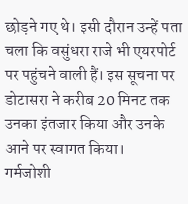छोड़ने गए थे। इसी दौरान उन्हें पता चला कि वसुंधरा राजे भी एयरपोर्ट पर पहुंचने वाली हैं। इस सूचना पर डोटासरा ने करीब 20 मिनट तक उनका इंतजार किया और उनके आने पर स्वागत किया।
गर्मजोशी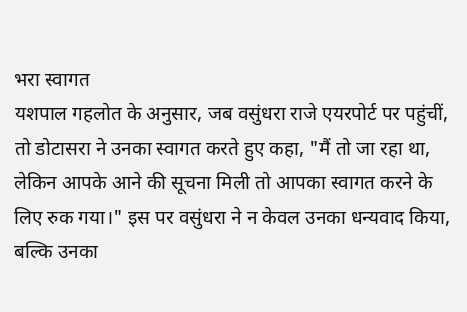भरा स्वागत
यशपाल गहलोत के अनुसार, जब वसुंधरा राजे एयरपोर्ट पर पहुंचीं, तो डोटासरा ने उनका स्वागत करते हुए कहा, "मैं तो जा रहा था, लेकिन आपके आने की सूचना मिली तो आपका स्वागत करने के लिए रुक गया।" इस पर वसुंधरा ने न केवल उनका धन्यवाद किया, बल्कि उनका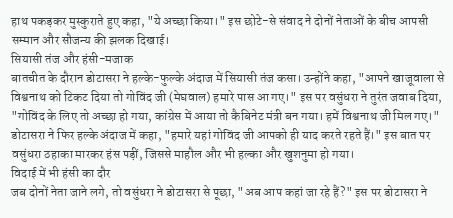हाथ पकड़कर मुस्कुराते हुए कहा, "ये अच्छा किया।" इस छोटे-से संवाद ने दोनों नेताओं के बीच आपसी सम्मान और सौजन्य की झलक दिखाई।
सियासी तंज और हंसी-मजाक
बातचीत के दौरान डोटासरा ने हल्के-फुल्के अंदाज में सियासी तंज कसा। उन्होंने कहा, "आपने खाजूवाला से विश्वनाथ को टिकट दिया तो गोविंद जी (मेघवाल) हमारे पास आ गए।" इस पर वसुंधरा ने तुरंत जवाब दिया, "गोविंद के लिए तो अच्छा हो गया, कांग्रेस में आया तो कैबिनेट मंत्री बन गया। हमें विश्वनाथ जी मिल गए।" डोटासरा ने फिर हल्के अंदाज में कहा, "हमारे यहां गोविंद जी आपको ही याद करते रहते हैं।" इस बात पर वसुंधरा ठहाका मारकर हंस पड़ीं, जिससे माहौल और भी हल्का और खुशनुमा हो गया।
विदाई में भी हंसी का दौर
जब दोनों नेता जाने लगे, तो वसुंधरा ने डोटासरा से पूछा, "अब आप कहां जा रहे हैं?" इस पर डोटासरा ने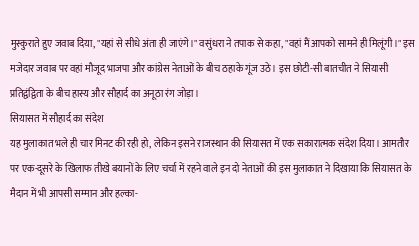मुस्कुराते हुए जवाब दिया, "यहां से सीधे अंता ही जाएंगे।" वसुंधरा ने तपाक से कहा, "वहां मैं आपको सामने ही मिलूंगी।" इस मजेदार जवाब पर वहां मौजूद भाजपा और कांग्रेस नेताओं के बीच ठहाके गूंज उठे। इस छोटी-सी बातचीत ने सियासी प्रतिद्वंद्विता के बीच हास्य और सौहार्द का अनूठा रंग जोड़ा।
सियासत में सौहार्द का संदेश
यह मुलाकात भले ही चार मिनट की रही हो, लेकिन इसने राजस्थान की सियासत में एक सकारात्मक संदेश दिया। आमतौर पर एक-दूसरे के खिलाफ तीखे बयानों के लिए चर्चा में रहने वाले इन दो नेताओं की इस मुलाकात ने दिखाया कि सियासत के मैदान में भी आपसी सम्मान और हल्का-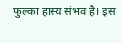फुल्का हास्य संभव है। इस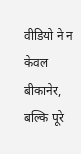वीडियो ने न केवल बीकानेर, बल्कि पूरे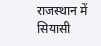राजस्थान में सियासी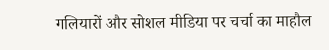गलियारों और सोशल मीडिया पर चर्चा का माहौल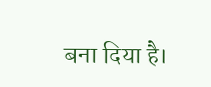बना दिया है।